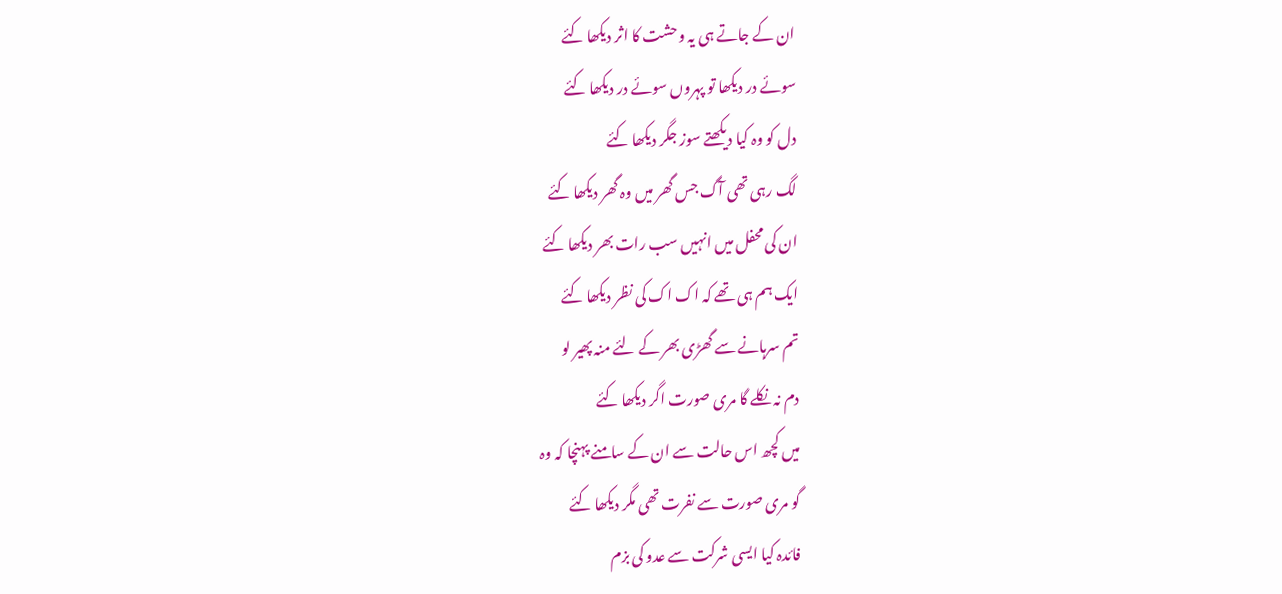ان کے جاتے ہی یہ وحشت کا اثر دیکھا کئے
سوئے در دیکھا تو پہروں سوئے در دیکھا کئے
دل کو وہ کیا دیکھتے سوز جگر دیکھا کئے
لگ رہی تھی آگ جس گھر میں وہ گھر دیکھا کئے
ان کی محفل میں انہیں سب رات بھر دیکھا کئے
ایک ہم ہی تھے کہ اک اک کی نظر دیکھا کئے
تم سرہانے سے گھڑی بھر کے لئے منہ پھیر لو
دم نہ نکلے گا مری صورت اگر دیکھا کئے
میں کچھ اس حالت سے ان کے سامنے پہنچا کہ وہ
گو مری صورت سے نفرت تھی مگر دیکھا کئے
فائدہ کیا ایسی شرکت سے عدو کی بزم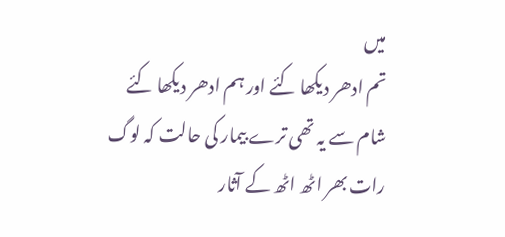میں
تم ادھر دیکھا کئے اور ہم ادھر دیکھا کئے
شام سے یہ تھی ترے بیمار کی حالت کہ لوگ
رات بھر اٹھ اٹھ کے آثار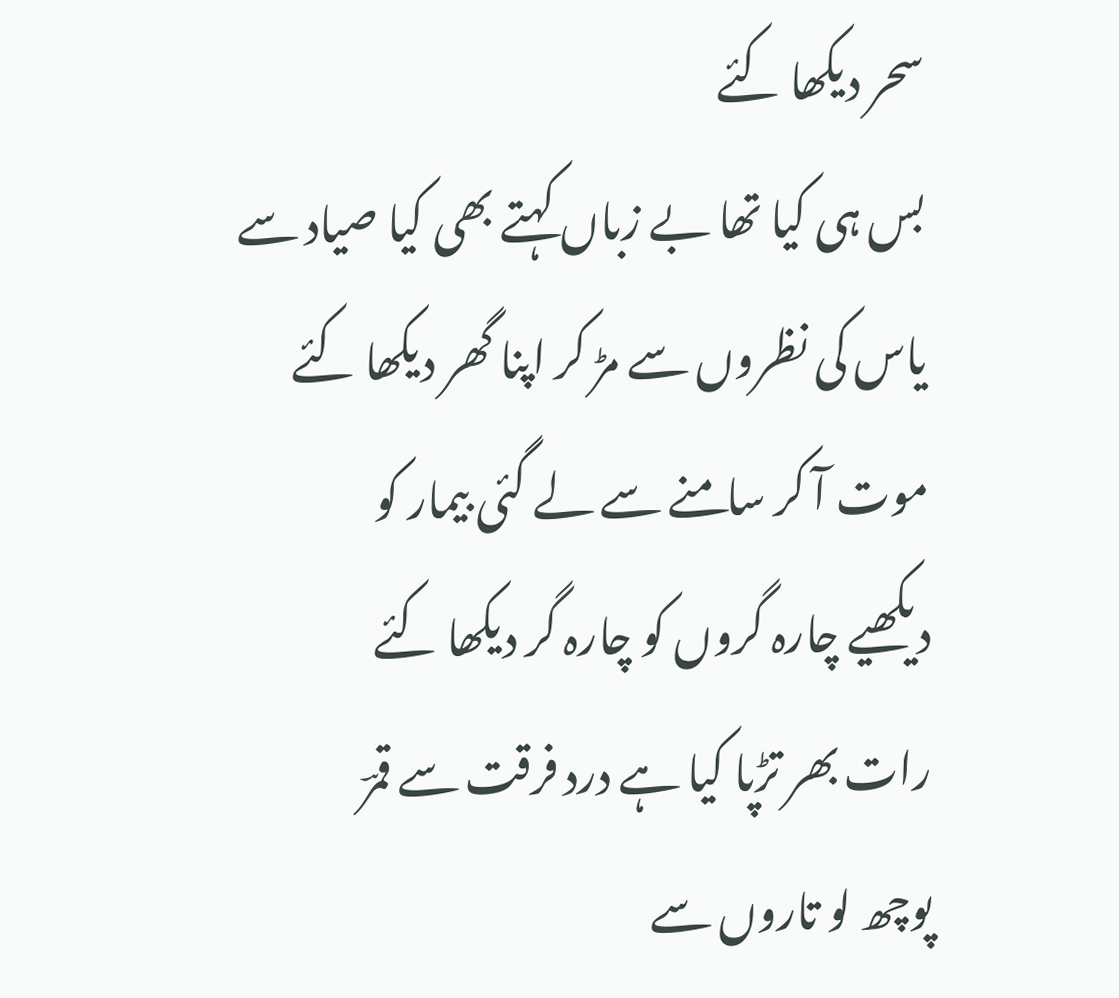سحر دیکھا کئے
بس ہی کیا تھا بے زباں کہتے بھی کیا صیاد سے
یاس کی نظروں سے مڑ کر اپنا گھر دیکھا کئے
موت آ کر سامنے سے لے گئی بیمار کو
دیکھیے چارہ گروں کو چارہ گر دیکھا کئے
رات بھر تڑپا کیا ہے درد فرقت سے قمرؔ
پوچھ لو تاروں سے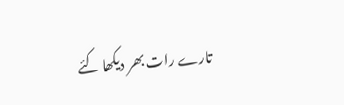تارے رات بھر دیکھا کئے